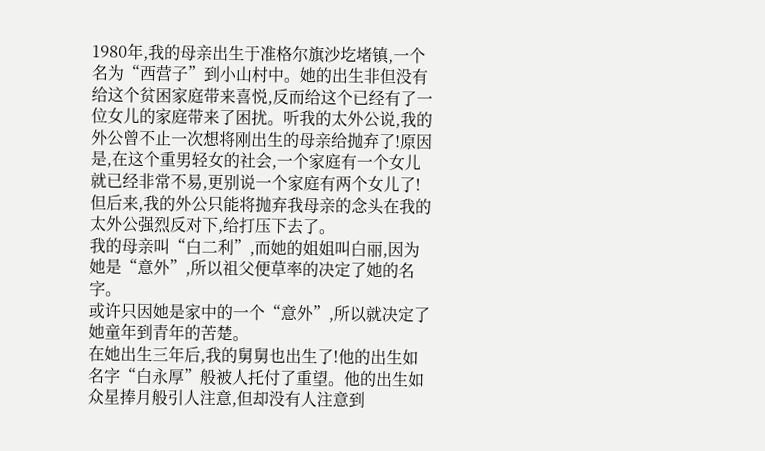1980年,我的母亲出生于准格尔旗沙圪堵镇,一个名为“西营子”到小山村中。她的出生非但没有给这个贫困家庭带来喜悦,反而给这个已经有了一位女儿的家庭带来了困扰。听我的太外公说,我的外公曾不止一次想将刚出生的母亲给抛弃了!原因是,在这个重男轻女的社会,一个家庭有一个女儿就已经非常不易,更别说一个家庭有两个女儿了!但后来,我的外公只能将抛弃我母亲的念头在我的太外公强烈反对下,给打压下去了。
我的母亲叫“白二利”,而她的姐姐叫白丽,因为她是“意外”,所以祖父便草率的决定了她的名字。
或许只因她是家中的一个“意外”,所以就决定了她童年到青年的苦楚。
在她出生三年后,我的舅舅也出生了!他的出生如名字“白永厚”般被人托付了重望。他的出生如众星捧月般引人注意,但却没有人注意到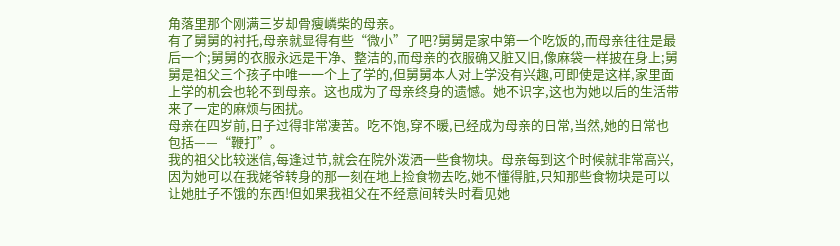角落里那个刚满三岁却骨瘦嶙柴的母亲。
有了舅舅的衬托,母亲就显得有些“微小”了吧?舅舅是家中第一个吃饭的,而母亲往往是最后一个;舅舅的衣服永远是干净、整洁的,而母亲的衣服确又脏又旧,像麻袋一样披在身上;舅舅是祖父三个孩子中唯一一个上了学的,但舅舅本人对上学没有兴趣,可即使是这样,家里面上学的机会也轮不到母亲。这也成为了母亲终身的遗憾。她不识字,这也为她以后的生活带来了一定的麻烦与困扰。
母亲在四岁前,日子过得非常凄苦。吃不饱,穿不暖,已经成为母亲的日常,当然,她的日常也包括——“鞭打”。
我的祖父比较迷信,每逢过节,就会在院外泼洒一些食物块。母亲每到这个时候就非常高兴,因为她可以在我姥爷转身的那一刻在地上捡食物去吃,她不懂得脏,只知那些食物块是可以让她肚子不饿的东西!但如果我祖父在不经意间转头时看见她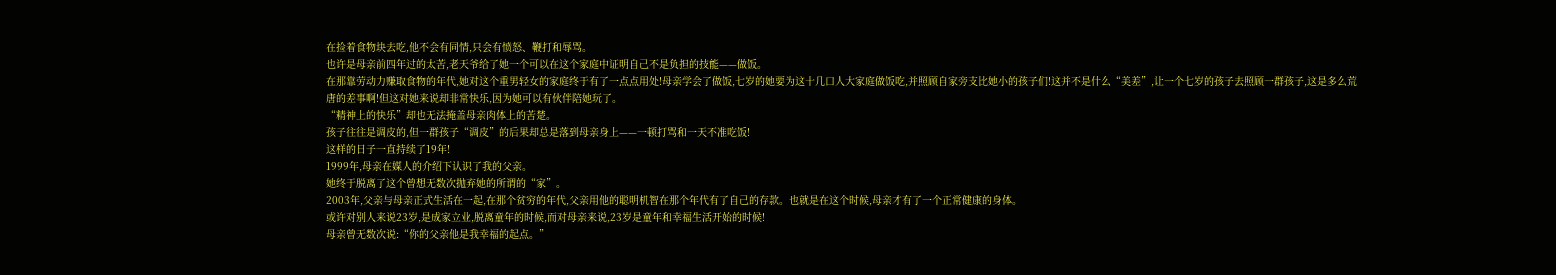在捡着食物块去吃,他不会有同情,只会有愤怒、鞭打和辱骂。
也许是母亲前四年过的太苦,老天爷给了她一个可以在这个家庭中证明自己不是负担的技能——做饭。
在那靠劳动力赚取食物的年代,她对这个重男轻女的家庭终于有了一点点用处!母亲学会了做饭,七岁的她要为这十几口人大家庭做饭吃,并照顾自家旁支比她小的孩子们!这并不是什么“美差”,让一个七岁的孩子去照顾一群孩子,这是多么荒唐的差事啊!但这对她来说却非常快乐,因为她可以有伙伴陪她玩了。
“精神上的快乐”却也无法掩盖母亲肉体上的苦楚。
孩子往往是调皮的,但一群孩子“调皮”的后果却总是落到母亲身上——一顿打骂和一天不准吃饭!
这样的日子一直持续了19年!
1999年,母亲在媒人的介绍下认识了我的父亲。
她终于脱离了这个曾想无数次抛弃她的所谓的“家”。
2003年,父亲与母亲正式生活在一起,在那个贫穷的年代,父亲用他的聪明机智在那个年代有了自己的存款。也就是在这个时候,母亲才有了一个正常健康的身体。
或许对别人来说23岁,是成家立业,脱离童年的时候,而对母亲来说,23岁是童年和幸福生活开始的时候!
母亲曾无数次说:“你的父亲他是我幸福的起点。”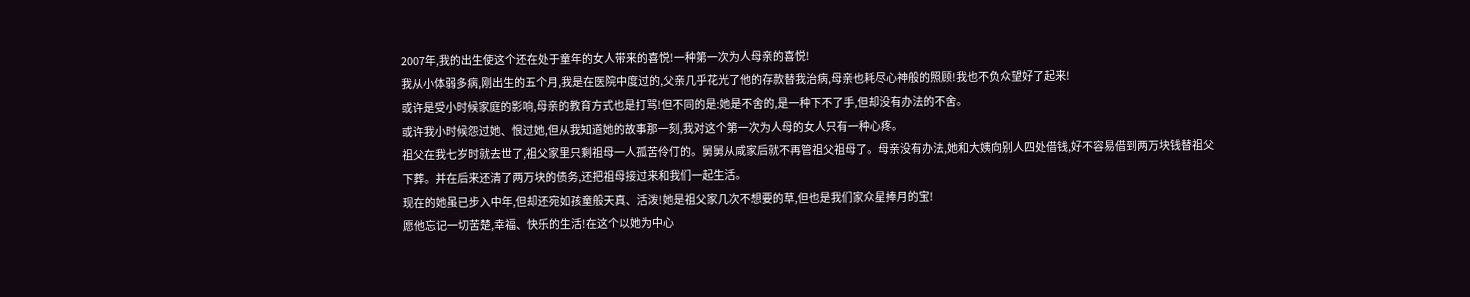2007年,我的出生使这个还在处于童年的女人带来的喜悦!一种第一次为人母亲的喜悦!
我从小体弱多病,刚出生的五个月,我是在医院中度过的,父亲几乎花光了他的存款替我治病,母亲也耗尽心神般的照顾!我也不负众望好了起来!
或许是受小时候家庭的影响,母亲的教育方式也是打骂!但不同的是:她是不舍的,是一种下不了手,但却没有办法的不舍。
或许我小时候怨过她、恨过她,但从我知道她的故事那一刻,我对这个第一次为人母的女人只有一种心疼。
祖父在我七岁时就去世了,祖父家里只剩祖母一人孤苦伶仃的。舅舅从咸家后就不再管祖父祖母了。母亲没有办法,她和大姨向别人四处借钱,好不容易借到两万块钱替祖父下葬。并在后来还清了两万块的债务,还把祖母接过来和我们一起生活。
现在的她虽已步入中年,但却还宛如孩童般天真、活泼!她是祖父家几次不想要的草,但也是我们家众星捧月的宝!
愿他忘记一切苦楚,幸福、快乐的生活!在这个以她为中心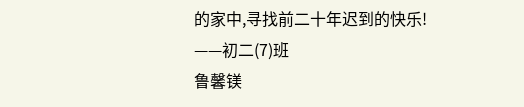的家中,寻找前二十年迟到的快乐!
——初二(7)班
鲁馨镁